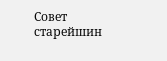Совет старейшин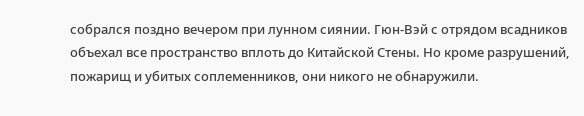собрался поздно вечером при лунном сиянии. Гюн-Вэй с отрядом всадников объехал все пространство вплоть до Китайской Стены. Но кроме разрушений, пожарищ и убитых соплеменников, они никого не обнаружили.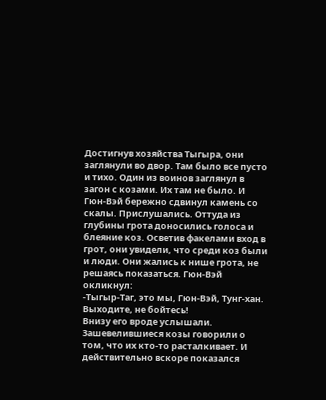Достигнув хозяйства Тыгыра, они заглянули во двор. Там было все пусто и тихо. Один из воинов заглянул в загон с козами. Их там не было. И Гюн-Вэй бережно сдвинул камень со скалы. Прислушались. Оттуда из глубины грота доносились голоса и блеяние коз. Осветив факелами вход в грот, они увидели, что среди коз были и люди. Они жались к нише грота, не решаясь показаться. Гюн-Вэй окликнул:
-Тыгыр-Таг, это мы, Гюн-Вэй, Тунг-хан. Выходите, не бойтесь!
Внизу его вроде услышали. Зашевелившиеся козы говорили о том, что их кто-то расталкивает. И действительно вскоре показался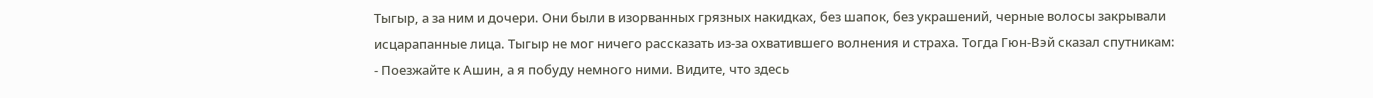Тыгыр, а за ним и дочери. Они были в изорванных грязных накидках, без шапок, без украшений, черные волосы закрывали исцарапанные лица. Тыгыр не мог ничего рассказать из-за охватившего волнения и страха. Тогда Гюн-Вэй сказал спутникам:
- Поезжайте к Ашин, а я побуду немного ними. Видите, что здесь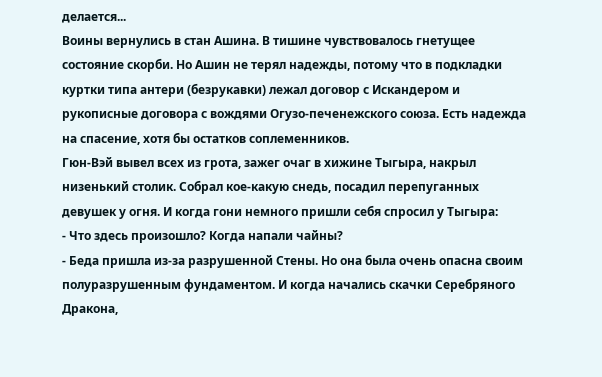делается...
Воины вернулись в стан Ашина. В тишине чувствовалось гнетущее состояние скорби. Но Ашин не терял надежды, потому что в подкладки куртки типа антери (безрукавки) лежал договор с Искандером и рукописные договора с вождями Огузо-печенежского союза. Есть надежда на спасение, хотя бы остатков соплеменников.
Гюн-Вэй вывел всех из грота, зажег очаг в хижине Тыгыра, накрыл низенький столик. Собрал кое-какую снедь, посадил перепуганных девушек у огня. И когда гони немного пришли себя спросил у Тыгыра:
- Что здесь произошло? Когда напали чайны?
- Беда пришла из-за разрушенной Стены. Но она была очень опасна своим полуразрушенным фундаментом. И когда начались скачки Серебряного Дракона,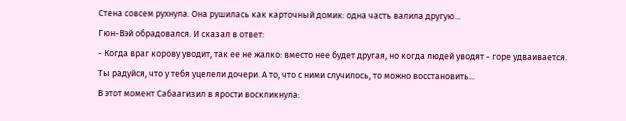Стена совсем рухнула. Она рушилась как карточный домик: одна часть валила другую...
Гюн-Вэй обрадовался. И сказал в ответ:
- Когда враг корову уводит, так ее не жалко: вместо нее будет другая, но когда людей уводят - горе удваивается. Ты радуйся, что у тебя уцелели дочери. А то, что с ними случилось, то можно восстановить...
В этот момент Сабаагизил в ярости воскликнула: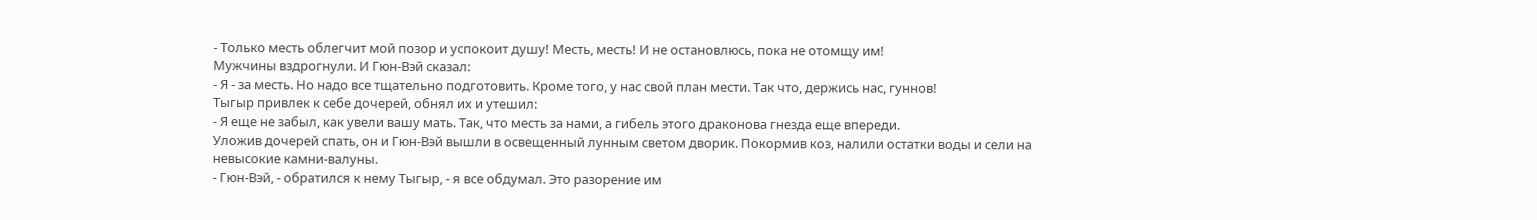- Только месть облегчит мой позор и успокоит душу! Месть, месть! И не остановлюсь, пока не отомщу им!
Мужчины вздрогнули. И Гюн-Вэй сказал:
- Я - за месть. Но надо все тщательно подготовить. Кроме того, у нас свой план мести. Так что, держись нас, гуннов!
Тыгыр привлек к себе дочерей, обнял их и утешил:
- Я еще не забыл, как увели вашу мать. Так, что месть за нами, а гибель этого драконова гнезда еще впереди.
Уложив дочерей спать, он и Гюн-Вэй вышли в освещенный лунным светом дворик. Покормив коз, налили остатки воды и сели на невысокие камни-валуны.
- Гюн-Вэй, - обратился к нему Тыгыр, - я все обдумал. Это разорение им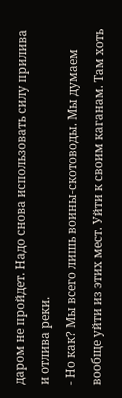даром не пройдет. Надо снова использовать силу прилива и отлива реки.
- Но как? Мы всего лишь воины-скотоводы. Мы думаем вообще уйти из этих мест. Уйти к своим каганам. Там хоть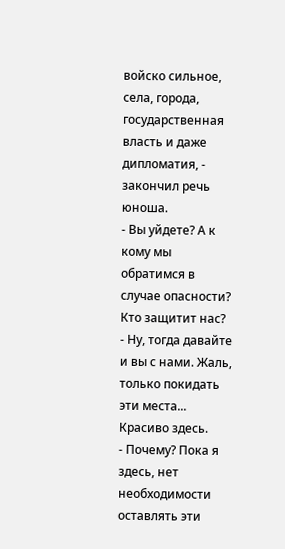войско сильное, села, города, государственная власть и даже дипломатия, - закончил речь юноша.
- Вы уйдете? А к кому мы обратимся в случае опасности? Кто защитит нас?
- Ну, тогда давайте и вы с нами. Жаль, только покидать эти места... Красиво здесь.
- Почему? Пока я здесь, нет необходимости оставлять эти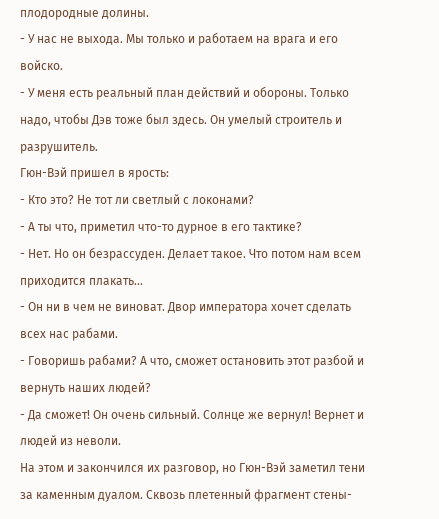плодородные долины.
- У нас не выхода. Мы только и работаем на врага и его войско.
- У меня есть реальный план действий и обороны. Только надо, чтобы Дэв тоже был здесь. Он умелый строитель и разрушитель.
Гюн-Вэй пришел в ярость:
- Кто это? Не тот ли светлый с локонами?
- А ты что, приметил что-то дурное в его тактике?
- Нет. Но он безрассуден. Делает такое. Что потом нам всем приходится плакать...
- Он ни в чем не виноват. Двор императора хочет сделать всех нас рабами.
- Говоришь рабами? А что, сможет остановить этот разбой и вернуть наших людей?
- Да сможет! Он очень сильный. Солнце же вернул! Вернет и людей из неволи.
На этом и закончился их разговор, но Гюн-Вэй заметил тени за каменным дуалом. Сквозь плетенный фрагмент стены-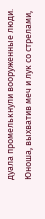дуала промелькнули вооруженные люди. Юноша, выхватив меч и лук со стрелами,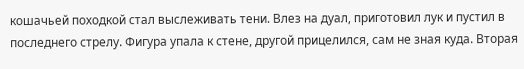кошачьей походкой стал выслеживать тени. Влез на дуал, приготовил лук и пустил в последнего стрелу. Фигура упала к стене, другой прицелился, сам не зная куда. Вторая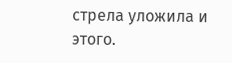стрела уложила и этого.